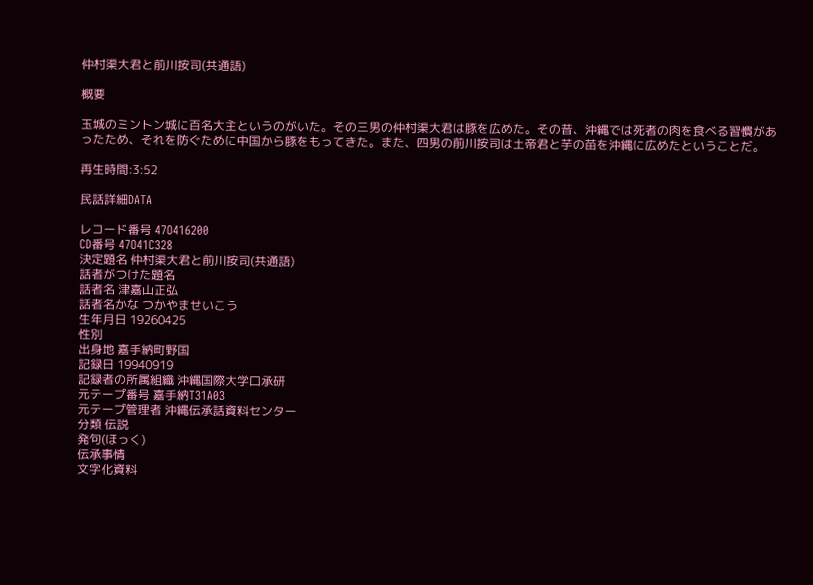仲村渠大君と前川按司(共通語)

概要

玉城のミントン城に百名大主というのがいた。その三男の仲村渠大君は豚を広めた。その昔、沖縄では死者の肉を食べる習慣があったため、それを防ぐために中国から豚をもってきた。また、四男の前川按司は土帝君と芋の苗を沖縄に広めたということだ。

再生時間:3:52

民話詳細DATA

レコード番号 47O416200
CD番号 47O41C328
決定題名 仲村渠大君と前川按司(共通語)
話者がつけた題名
話者名 津嘉山正弘
話者名かな つかやませいこう
生年月日 19260425
性別
出身地 嘉手納町野国
記録日 19940919
記録者の所属組織 沖縄国際大学口承研
元テープ番号 嘉手納T31A03
元テープ管理者 沖縄伝承話資料センター
分類 伝説
発句(ほっく)
伝承事情
文字化資料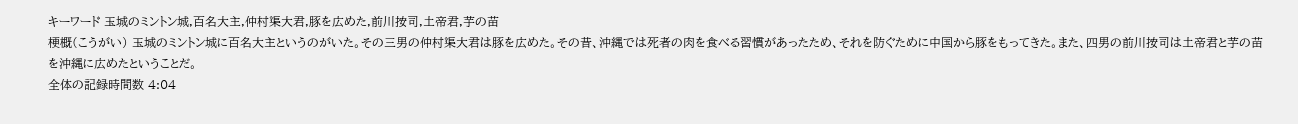キーワード 玉城のミントン城,百名大主,仲村渠大君,豚を広めた,前川按司,土帝君,芋の苗
梗概(こうがい) 玉城のミントン城に百名大主というのがいた。その三男の仲村渠大君は豚を広めた。その昔、沖縄では死者の肉を食べる習慣があったため、それを防ぐために中国から豚をもってきた。また、四男の前川按司は土帝君と芋の苗を沖縄に広めたということだ。
全体の記録時間数 4:04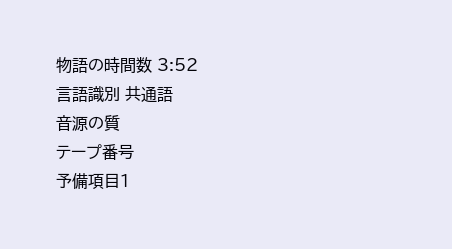物語の時間数 3:52
言語識別 共通語
音源の質
テープ番号
予備項目1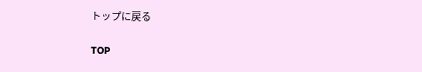トップに戻る

TOP